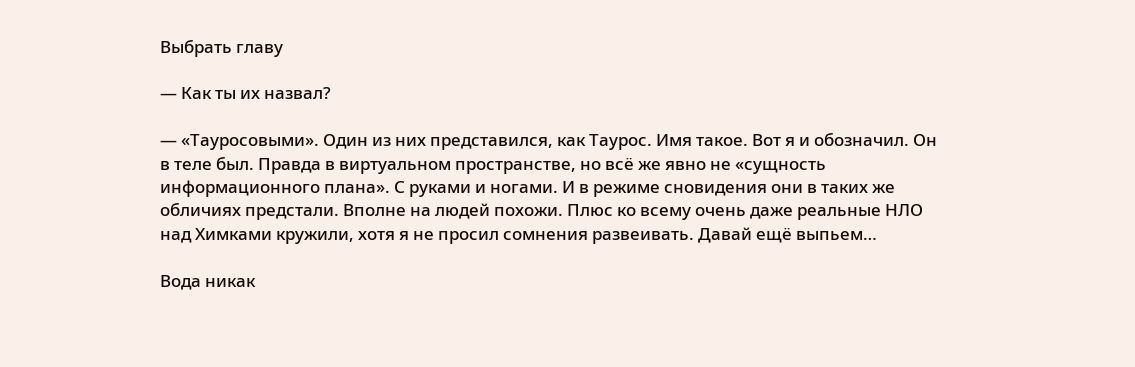Выбрать главу

— Как ты их назвал?

— «Тауросовыми». Один из них представился, как Таурос. Имя такое. Вот я и обозначил. Он в теле был. Правда в виртуальном пространстве, но всё же явно не «сущность информационного плана». С руками и ногами. И в режиме сновидения они в таких же обличиях предстали. Вполне на людей похожи. Плюс ко всему очень даже реальные НЛО над Химками кружили, хотя я не просил сомнения развеивать. Давай ещё выпьем…

Вода никак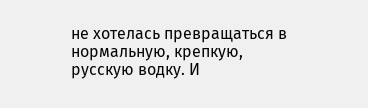не хотелась превращаться в нормальную, крепкую, русскую водку. И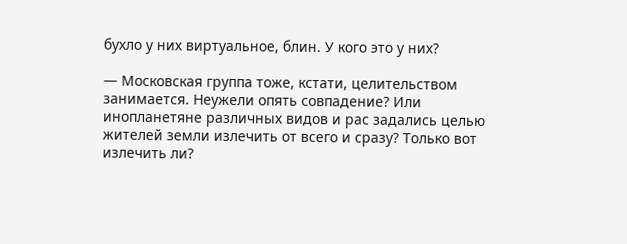бухло у них виртуальное, блин. У кого это у них?

— Московская группа тоже, кстати, целительством занимается. Неужели опять совпадение? Или инопланетяне различных видов и рас задались целью жителей земли излечить от всего и сразу? Только вот излечить ли?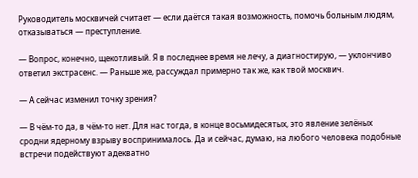Руководитель москвичей считает — если даётся такая возможность, помочь больным людям, отказываться — преступление.

— Вопрос, конечно, щекотливый. Я в последнее время не лечу, а диагностирую, — уклончиво ответил экстрасенс. — Раньше же, рассуждал примерно так же, как твой москвич.

— А сейчас изменил точку зрения?

— В чём-то да, в чём-то нет. Для нас тогда, в конце восьмидесятых, это явление зелёных сродни ядерному взрыву воспринималось. Да и сейчас, думаю, на любого человека подобные встречи подействуют адекватно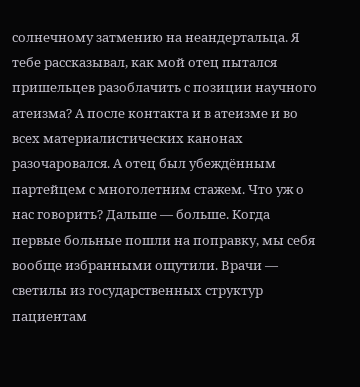солнечному затмению на неандертальца. Я тебе рассказывал, как мой отец пытался пришельцев разоблачить с позиции научного атеизма? А после контакта и в атеизме и во всех материалистических канонах разочаровался. А отец был убеждённым партейцем с многолетним стажем. Что уж о нас говорить? Дальше — больше. Когда первые больные пошли на поправку, мы себя вообще избранными ощутили. Врачи — светилы из государственных структур пациентам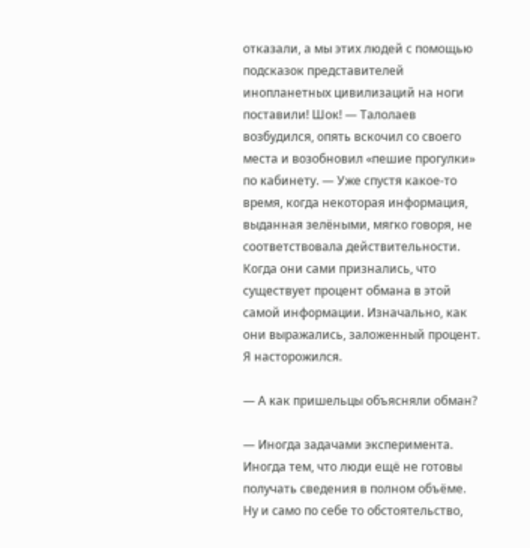отказали, а мы этих людей с помощью подсказок представителей инопланетных цивилизаций на ноги поставили! Шок! — Талолаев возбудился, опять вскочил со своего места и возобновил «пешие прогулки» по кабинету. — Уже спустя какое-то время, когда некоторая информация, выданная зелёными, мягко говоря, не соответствовала действительности. Когда они сами признались, что существует процент обмана в этой самой информации. Изначально, как они выражались, заложенный процент. Я насторожился.

— А как пришельцы объясняли обман?

— Иногда задачами эксперимента. Иногда тем, что люди ещё не готовы получать сведения в полном объёме. Ну и само по себе то обстоятельство,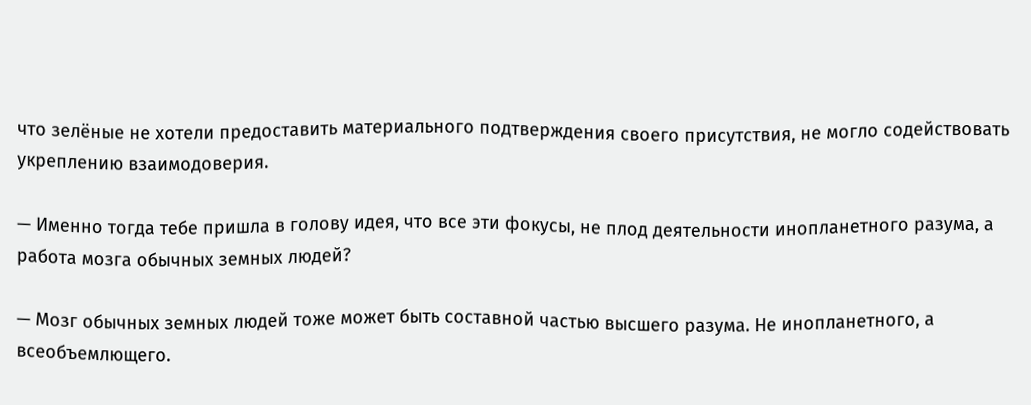что зелёные не хотели предоставить материального подтверждения своего присутствия, не могло содействовать укреплению взаимодоверия.

— Именно тогда тебе пришла в голову идея, что все эти фокусы, не плод деятельности инопланетного разума, а работа мозга обычных земных людей?

— Мозг обычных земных людей тоже может быть составной частью высшего разума. Не инопланетного, а всеобъемлющего.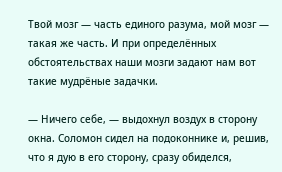Твой мозг — часть единого разума, мой мозг — такая же часть. И при определённых обстоятельствах наши мозги задают нам вот такие мудрёные задачки.

— Ничего себе, — выдохнул воздух в сторону окна. Соломон сидел на подоконнике и, решив, что я дую в его сторону, сразу обиделся,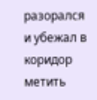разорался и убежал в коридор метить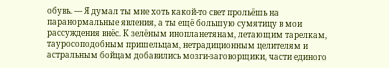обувь. — Я думал ты мне хоть какой-то свет прольёшь на паранормальные явления, а ты ещё большую сумятицу в мои рассуждения внёс. К зелёным инопланетянам, летающим тарелкам, тауросоподобным пришельцам, нетрадиционным целителям и астральным бойцам добавились мозги-заговорщики, части единого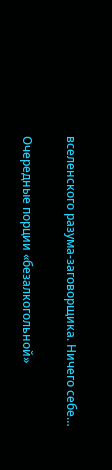вселенского разума-заговорщика. Ничего себе…

Очередные порции «безалкогольной»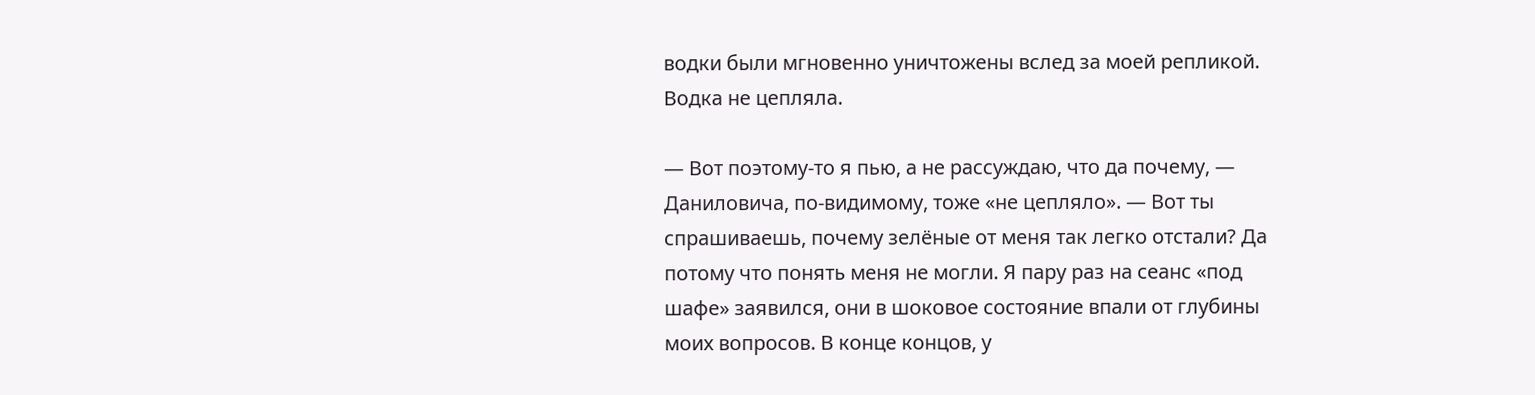водки были мгновенно уничтожены вслед за моей репликой. Водка не цепляла.

— Вот поэтому-то я пью, а не рассуждаю, что да почему, — Даниловича, по-видимому, тоже «не цепляло». — Вот ты спрашиваешь, почему зелёные от меня так легко отстали? Да потому что понять меня не могли. Я пару раз на сеанс «под шафе» заявился, они в шоковое состояние впали от глубины моих вопросов. В конце концов, у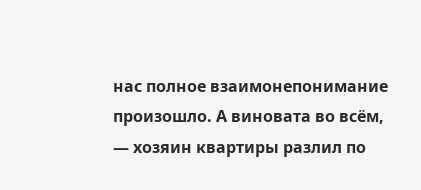нас полное взаимонепонимание произошло. А виновата во всём, — хозяин квартиры разлил по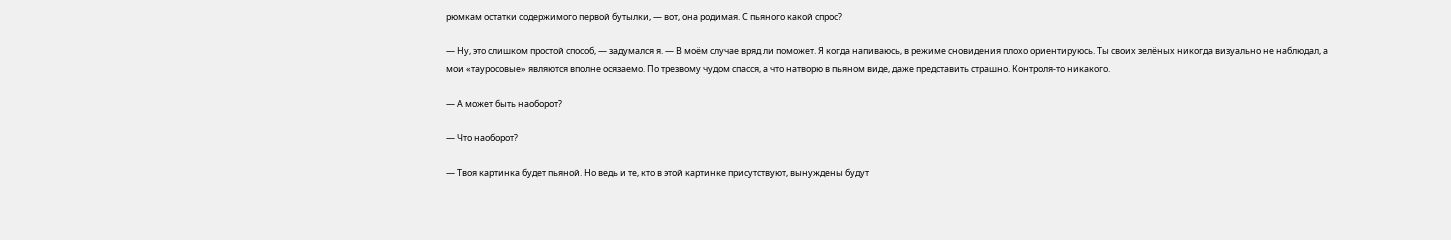рюмкам остатки содержимого первой бутылки, — вот, она родимая. С пьяного какой спрос?

— Ну, это слишком простой способ, — задумался я. — В моём случае вряд ли поможет. Я когда напиваюсь, в режиме сновидения плохо ориентируюсь. Ты своих зелёных никогда визуально не наблюдал, а мои «тауросовые» являются вполне осязаемо. По трезвому чудом спасся, а что натворю в пьяном виде, даже представить страшно. Контроля-то никакого.

— А может быть наоборот?

— Что наоборот?

— Твоя картинка будет пьяной. Но ведь и те, кто в этой картинке присутствуют, вынуждены будут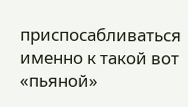приспосабливаться именно к такой вот «пьяной»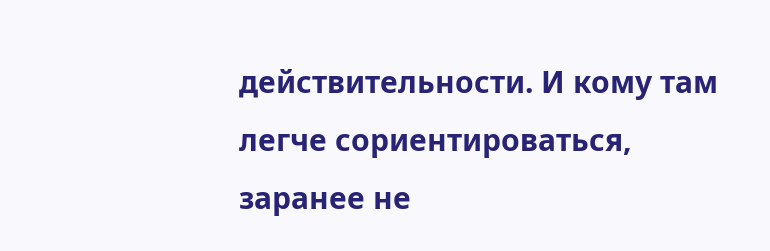действительности. И кому там легче сориентироваться, заранее не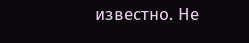известно. Не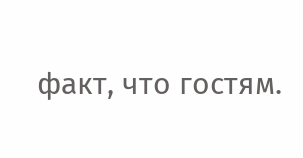факт, что гостям.